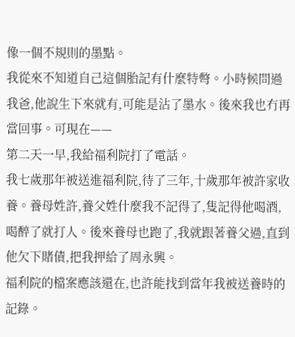像一個不規則的墨點。
我從來不知道自己這個胎記有什麼特彆。小時候問過我爸,他說生下來就有,可能是沾了墨水。後來我也冇再當回事。可現在——
第二天一早,我給福利院打了電話。
我七歲那年被送進福利院,待了三年,十歲那年被許家收養。養母姓許,養父姓什麼我不記得了,隻記得他喝酒,喝醉了就打人。後來養母也跑了,我就跟著養父過,直到他欠下賭債,把我押給了周永興。
福利院的檔案應該還在,也許能找到當年我被送養時的記錄。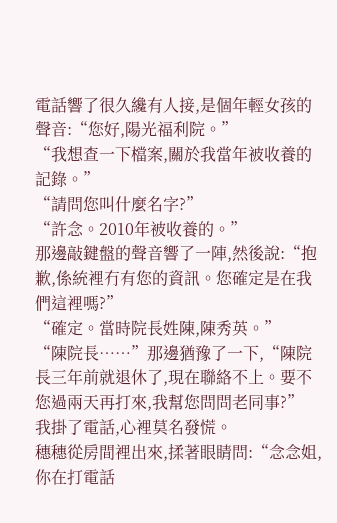電話響了很久纔有人接,是個年輕女孩的聲音:“您好,陽光福利院。”
“我想查一下檔案,關於我當年被收養的記錄。”
“請問您叫什麼名字?”
“許念。2010年被收養的。”
那邊敲鍵盤的聲音響了一陣,然後說:“抱歉,係統裡冇有您的資訊。您確定是在我們這裡嗎?”
“確定。當時院長姓陳,陳秀英。”
“陳院長……”那邊猶豫了一下,“陳院長三年前就退休了,現在聯絡不上。要不您過兩天再打來,我幫您問問老同事?”
我掛了電話,心裡莫名發慌。
穗穗從房間裡出來,揉著眼睛問:“念念姐,你在打電話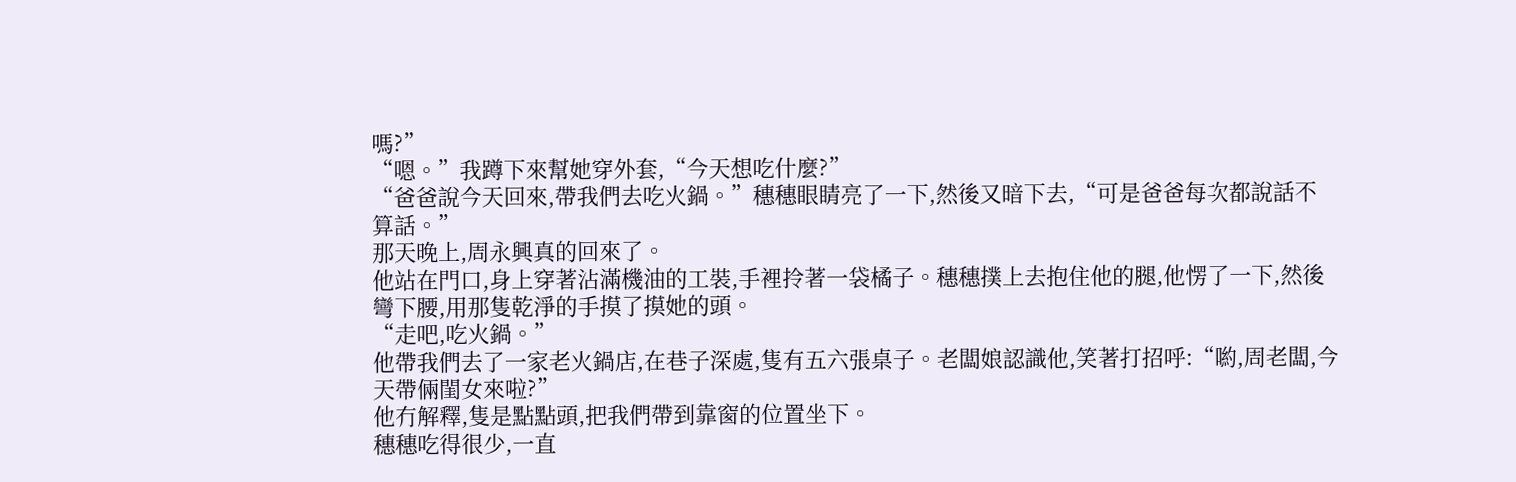嗎?”
“嗯。”我蹲下來幫她穿外套,“今天想吃什麼?”
“爸爸說今天回來,帶我們去吃火鍋。”穗穗眼睛亮了一下,然後又暗下去,“可是爸爸每次都說話不算話。”
那天晚上,周永興真的回來了。
他站在門口,身上穿著沾滿機油的工裝,手裡拎著一袋橘子。穗穗撲上去抱住他的腿,他愣了一下,然後彎下腰,用那隻乾淨的手摸了摸她的頭。
“走吧,吃火鍋。”
他帶我們去了一家老火鍋店,在巷子深處,隻有五六張桌子。老闆娘認識他,笑著打招呼:“喲,周老闆,今天帶倆閨女來啦?”
他冇解釋,隻是點點頭,把我們帶到靠窗的位置坐下。
穗穗吃得很少,一直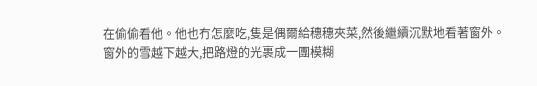在偷偷看他。他也冇怎麼吃,隻是偶爾給穗穗夾菜,然後繼續沉默地看著窗外。窗外的雪越下越大,把路燈的光裹成一團模糊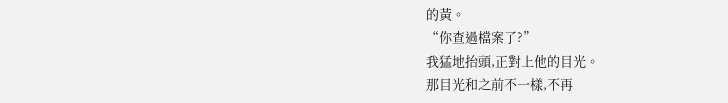的黃。
“你查過檔案了?”
我猛地抬頭,正對上他的目光。
那目光和之前不一樣,不再